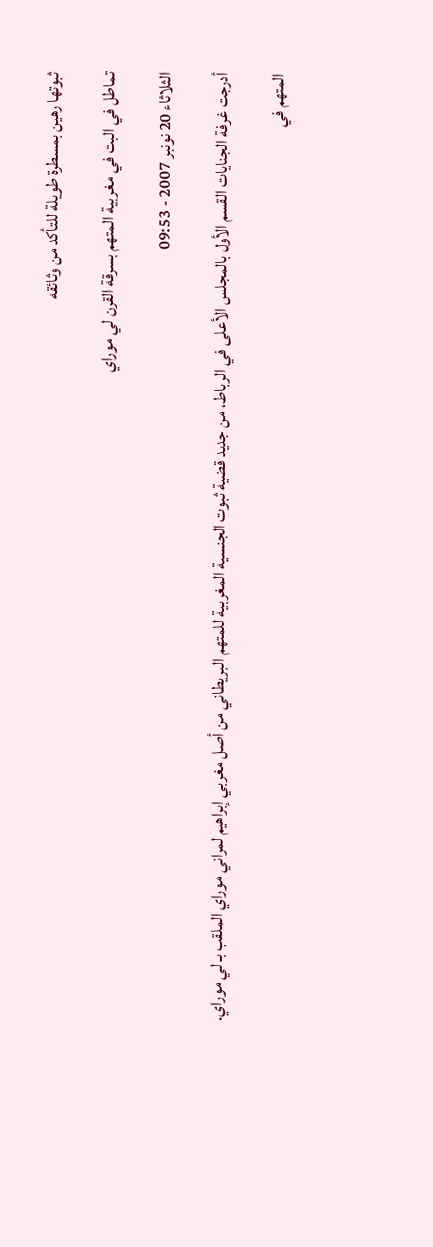ثبوتها رهين بمسطرة طويلة للتأكد من وثائقه

تماطل في البت في مغربية المتهم بسرقة القرن لي موراي

الثلاثاء 20 نونبر 2007 - 09:53

أدرجت غرفة الجنايات القسم الأول بالمجلس الأعلى في الرباط، من جديد قضية ثبوت الجنسية المغربية للمتهم البريطاني من أصل مغربي إبراهيم لمراني موراي الملقب بـ لي موراي.

المتهم في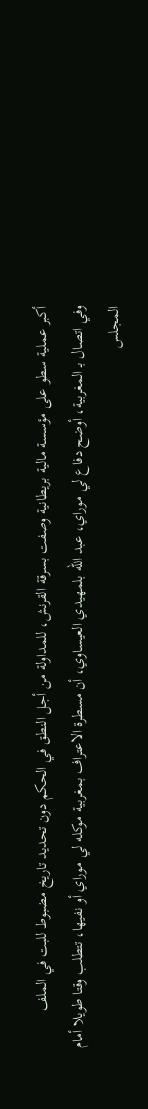أكبر عملية سطو على مؤسسة مالية بريطانية وصفت بسرقة القرنش، للمداولة من أجل النطق في الحكم دون تحديد تاريخ مضبوط للبت في الملف
وفي اتصال بـ المغربية، أوضح دفاع لي موراي، عبد الله بلمهيدي العيساوي، أن مسطرة الاعتراف بمغربية موكله لي موراي أو نفيها، تتطلب وقتا طويلا أمام المجلس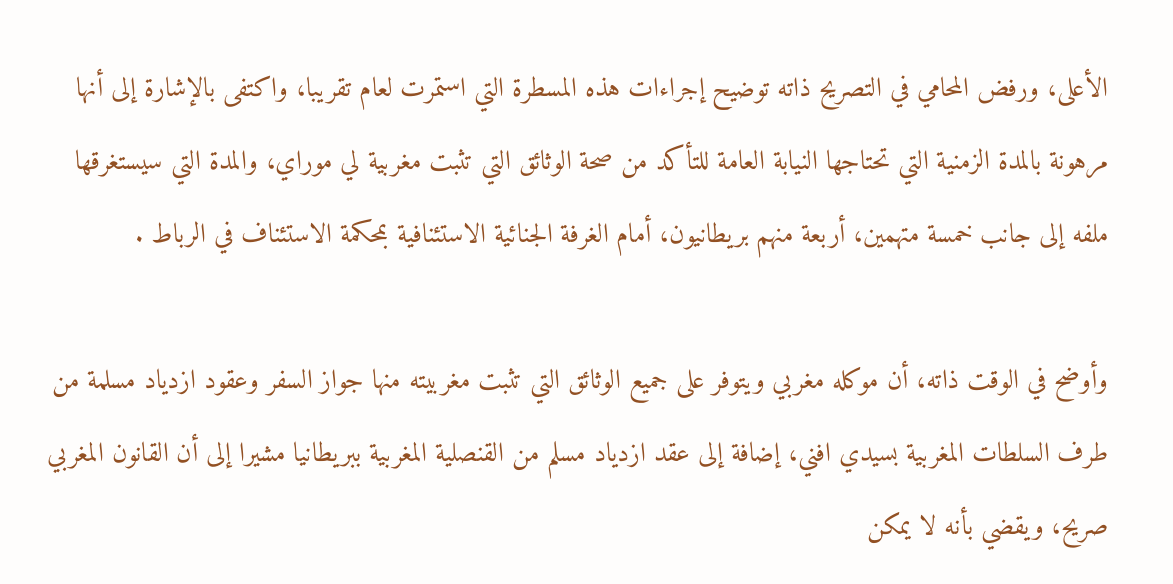الأعلى، ورفض المحامي في التصريح ذاته توضيح إجراءات هذه المسطرة التي استمرت لعام تقريبا، واكتفى بالإشارة إلى أنها مرهونة بالمدة الزمنية التي تحتاجها النيابة العامة للتأكد من صحة الوثائق التي تثبت مغربية لي موراي، والمدة التي سيستغرقها ملفه إلى جانب خمسة متهمين، أربعة منهم بريطانيون، أمام الغرفة الجنائية الاستئنافية بمحكمة الاستئناف في الرباط .

وأوضح في الوقت ذاته، أن موكله مغربي ويتوفر على جميع الوثائق التي تثبت مغربيته منها جواز السفر وعقود ازدياد مسلمة من طرف السلطات المغربية بسيدي افني، إضافة إلى عقد ازدياد مسلم من القنصلية المغربية ببريطانيا مشيرا إلى أن القانون المغربي صريح، ويقضي بأنه لا يمكن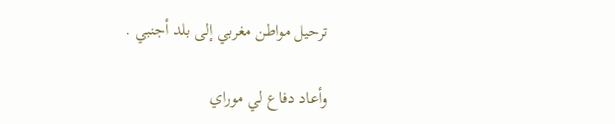ترحيل مواطن مغربي إلى بلد أجنبي .

وأعاد دفاع لي موراي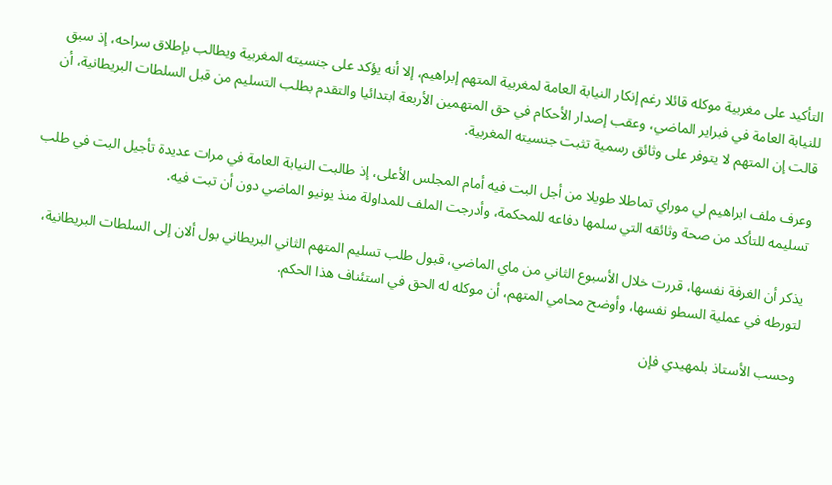التأكيد على مغربية موكله قائلا رغم إنكار النيابة العامة لمغربية المتهم إبراهيم، إلا أنه يؤكد على جنسيته المغربية ويطالب بإطلاق سراحه، إذ سبق للنيابة العامة في فبراير الماضي، وعقب إصدار الأحكام في حق المتهمين الأربعة ابتدائيا والتقدم بطلب التسليم من قبل السلطات البريطانية، أن قالت إن المتهم لا يتوفر على وثائق رسمية تثبت جنسيته المغربية.

وعرف ملف ابراهيم لي موراي تماطلا طويلا من أجل البت فيه أمام المجلس الأعلى، إذ طالبت النيابة العامة في مرات عديدة تأجيل البت في طلب تسليمه للتأكد من صحة وثائقه التي سلمها دفاعه للمحكمة، وأدرجت الملف للمداولة منذ يونيو الماضي دون أن تبت فيه.

يذكر أن الغرفة نفسها، قررت خلال الأسبوع الثاني من ماي الماضي، قبول طلب تسليم المتهم الثاني البريطاني بول ألان إلى السلطات البريطانية، لتورطه في عملية السطو نفسها، وأوضح محامي المتهم، أن موكله له الحق في استئناف هذا الحكم.

وحسب الأستاذ بلمهيدي فإن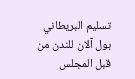تسليم البريطاني بول آلان للندن من قبل المجلس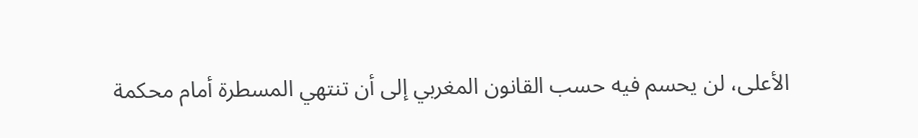الأعلى، لن يحسم فيه حسب القانون المغربي إلى أن تنتهي المسطرة أمام محكمة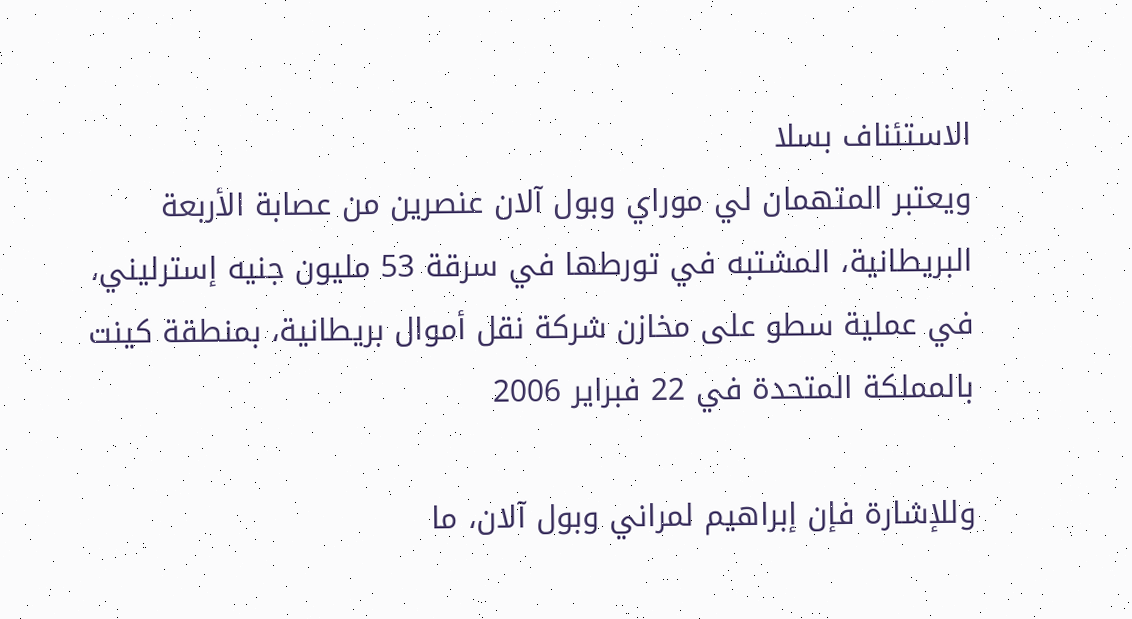الاستئناف بسلا
ويعتبر المتهمان لي موراي وبول آلان عنصرين من عصابة الأربعة البريطانية، المشتبه في تورطها في سرقة 53 مليون جنيه إسترليني، في عملية سطو على مخازن شركة نقل أموال بريطانية، بمنطقة كينت بالمملكة المتحدة في 22 فبراير 2006

وللإشارة فإن إبراهيم لمراني وبول آلان، ما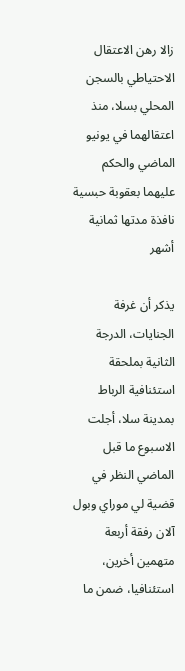زالا رهن الاعتقال الاحتياطي بالسجن المحلي بسلا، منذ اعتقالهما في يونيو الماضي والحكم عليهما بعقوبة حبسية نافذة مدتها ثمانية أشهر

يذكر أن غرفة الجنايات، الدرجة الثانية بملحقة استئنافية الرباط بمدينة سلا، أجلت الاسبوع ما قبل الماضي النظر في قضية لي موراي وبول آلان رفقة أربعة متهمين أخرين، استئنافيا، ضمن ما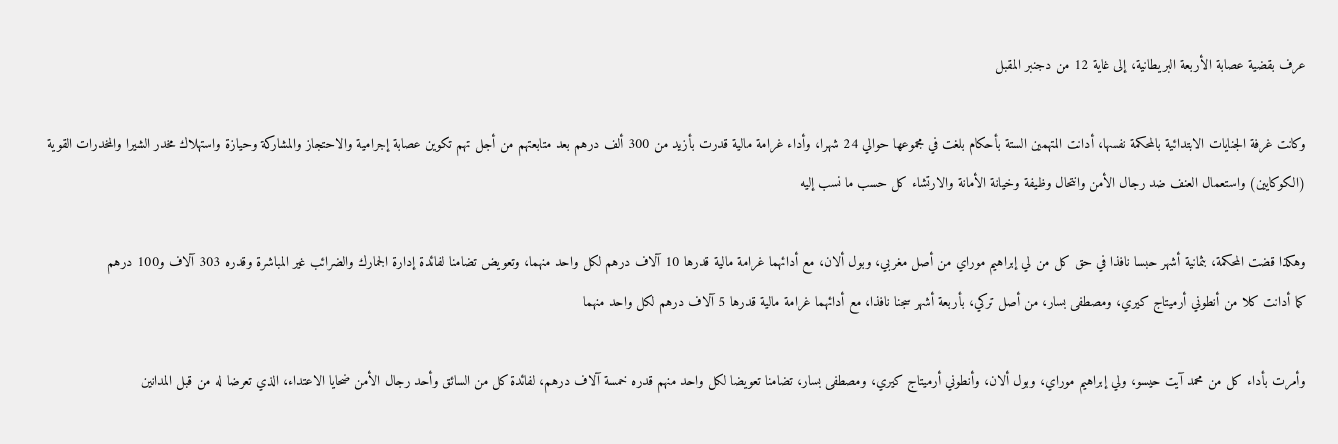عرف بقضية عصابة الأربعة البريطانية، إلى غاية 12 من دجنبر المقبل

وكانت غرفة الجنايات الابتدائية بالمحكمة نفسها، أدانت المتهمين الستة بأحكام بلغت في مجموعها حوالي 24 شهرا، وأداء غرامة مالية قدرت بأزيد من 300 ألف درهم بعد متابعتهم من أجل تهم تكوين عصابة إجرامية والاحتجاز والمشاركة وحيازة واستهلاك مخدر الشيرا والمخدرات القوية (الكوكايين) واستعمال العنف ضد رجال الأمن وانتحال وظيفة وخيانة الأمانة والارتشاء كل حسب ما نسب إليه

وهكذا قضت المحكمة، بثمانية أشهر حبسا نافذا في حق كل من لي إبراهيم موراي من أصل مغربي، وبول ألان، مع أدائهما غرامة مالية قدرها 10 آلاف درهم لكل واحد منهما، وتعويض تضامنا لفائدة إدارة الجمارك والضرائب غير المباشرة وقدره 303 آلاف و100 درهم
كما أدانت كلا من أنطوني أرميتاج كيري، ومصطفى بسار، من أصل تركي، بأربعة أشهر سجنا نافذا، مع أدائهما غرامة مالية قدرها 5 آلاف درهم لكل واحد منهما

وأمرت بأداء كل من محمد آيت حيسو، ولي إبراهيم موراي، وبول ألان، وأنطوني أرميتاج كيري، ومصطفى بسار، تضامنا تعويضا لكل واحد منهم قدره خمسة آلاف درهم، لفائدة كل من السائق وأحد رجال الأمن ضحايا الاعتداء، الذي تعرضا له من قبل المدانين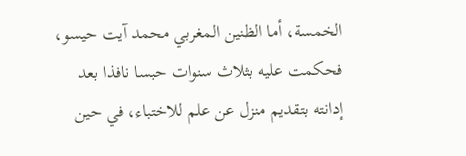الخمسة، أما الظنين المغربي محمد آيت حيسو، فحكمت عليه بثلاث سنوات حبسا نافذا بعد إدانته بتقديم منزل عن علم للاختباء، في حين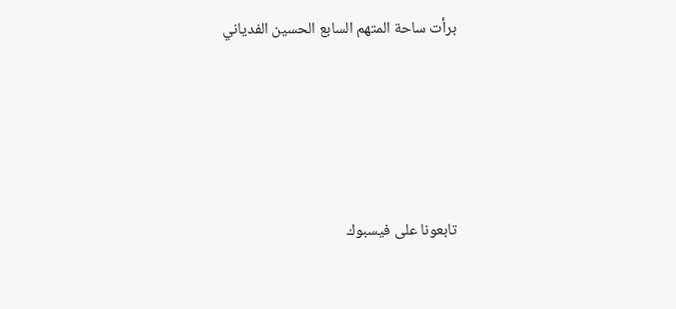برأت ساحة المتهم السابع الحسين الفدياني




تابعونا على فيسبوك